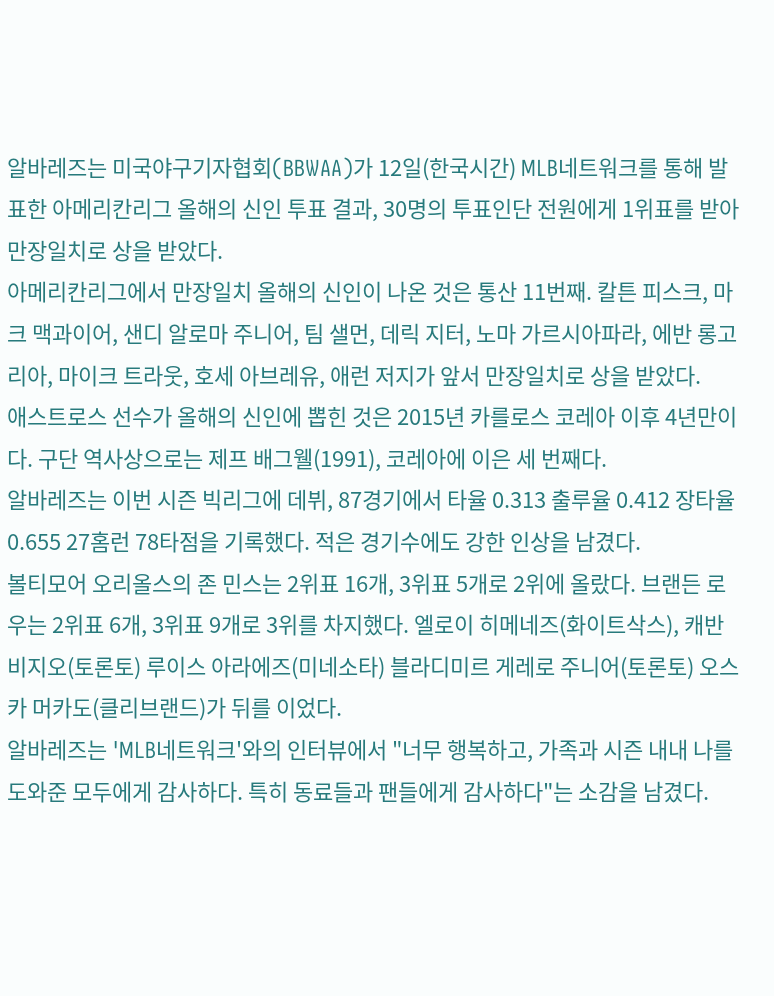알바레즈는 미국야구기자협회(BBWAA)가 12일(한국시간) MLB네트워크를 통해 발표한 아메리칸리그 올해의 신인 투표 결과, 30명의 투표인단 전원에게 1위표를 받아 만장일치로 상을 받았다.
아메리칸리그에서 만장일치 올해의 신인이 나온 것은 통산 11번째. 칼튼 피스크, 마크 맥과이어, 샌디 알로마 주니어, 팀 샐먼, 데릭 지터, 노마 가르시아파라, 에반 롱고리아, 마이크 트라웃, 호세 아브레유, 애런 저지가 앞서 만장일치로 상을 받았다.
애스트로스 선수가 올해의 신인에 뽑힌 것은 2015년 카를로스 코레아 이후 4년만이다. 구단 역사상으로는 제프 배그웰(1991), 코레아에 이은 세 번째다.
알바레즈는 이번 시즌 빅리그에 데뷔, 87경기에서 타율 0.313 출루율 0.412 장타율 0.655 27홈런 78타점을 기록했다. 적은 경기수에도 강한 인상을 남겼다.
볼티모어 오리올스의 존 민스는 2위표 16개, 3위표 5개로 2위에 올랐다. 브랜든 로우는 2위표 6개, 3위표 9개로 3위를 차지했다. 엘로이 히메네즈(화이트삭스), 캐반 비지오(토론토) 루이스 아라에즈(미네소타) 블라디미르 게레로 주니어(토론토) 오스카 머카도(클리브랜드)가 뒤를 이었다.
알바레즈는 'MLB네트워크'와의 인터뷰에서 "너무 행복하고, 가족과 시즌 내내 나를 도와준 모두에게 감사하다. 특히 동료들과 팬들에게 감사하다"는 소감을 남겼다.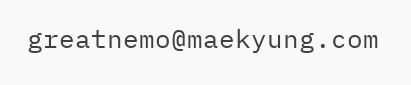greatnemo@maekyung.com